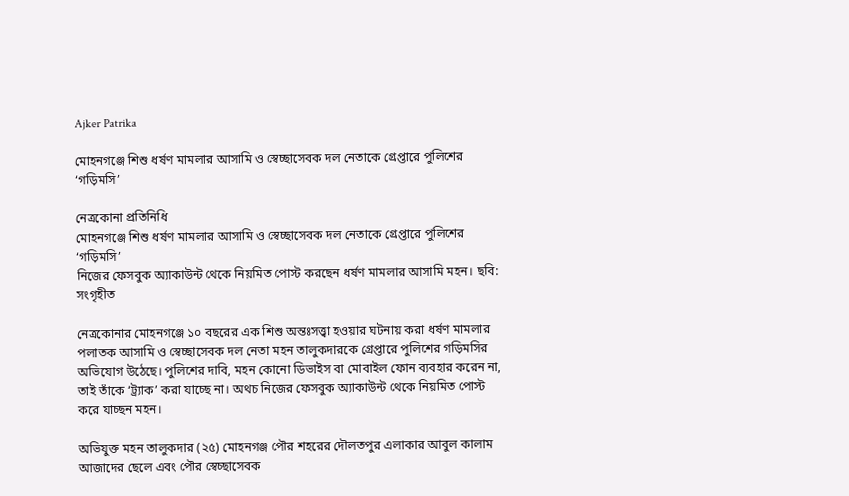Ajker Patrika

মোহনগঞ্জে শিশু ধর্ষণ মামলার আসামি ও স্বেচ্ছাসেবক দল নেতাকে গ্রেপ্তারে পুলিশের ‘গড়িমসি’

নেত্রকোনা প্রতিনিধি
মোহনগঞ্জে শিশু ধর্ষণ মামলার আসামি ও স্বেচ্ছাসেবক দল নেতাকে গ্রেপ্তারে পুলিশের ‘গড়িমসি’
নিজের ফেসবুক অ্যাকাউন্ট থেকে নিয়মিত পোস্ট করছেন ধর্ষণ মামলার আসামি মহন। ছবি: সংগৃহীত

নেত্রকোনার মোহনগঞ্জে ১০ বছরের এক শিশু অন্তঃসত্ত্বা হওয়ার ঘটনায় করা ধর্ষণ মামলার পলাতক আসামি ও স্বেচ্ছাসেবক দল নেতা মহন তালুকদারকে গ্রেপ্তারে পুলিশের গড়িমসির অভিযোগ উঠেছে। পুলিশের দাবি, মহন কোনো ডিভাইস বা মোবাইল ফোন ব্যবহার করেন না, তাই তাঁকে ‘ট্র্যাক’ করা যাচ্ছে না। অথচ নিজের ফেসবুক অ্যাকাউন্ট থেকে নিয়মিত পোস্ট করে যাচ্ছন মহন।

অভিযুক্ত মহন তালুকদার (২৫) মোহনগঞ্জ পৌর শহরের দৌলতপুর এলাকার আবুল কালাম আজাদের ছেলে এবং পৌর স্বেচ্ছাসেবক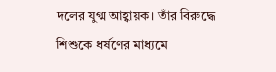দলের যুগ্ম আহ্বায়ক। তাঁর বিরুদ্ধে শিশুকে ধর্ষণের মাধ্যমে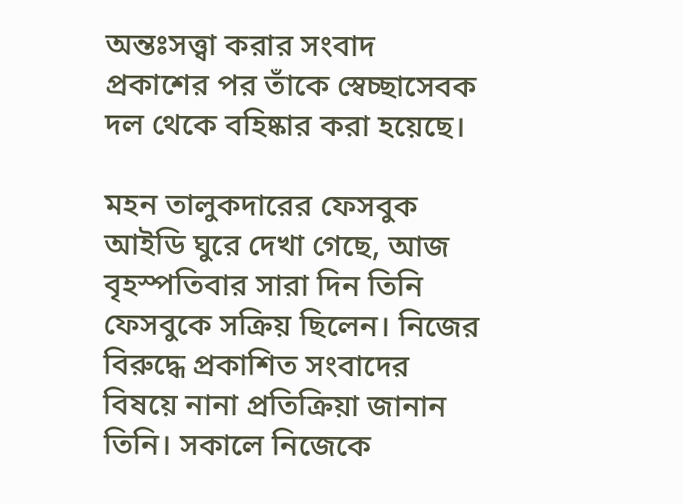অন্তঃসত্ত্বা করার সংবাদ প্রকাশের পর তাঁকে স্বেচ্ছাসেবক দল থেকে বহিষ্কার করা হয়েছে।

মহন তালুকদারের ফেসবুক আইডি ঘুরে দেখা গেছে, আজ বৃহস্পতিবার সারা দিন তিনি ফেসবুকে সক্রিয় ছিলেন। নিজের বিরুদ্ধে প্রকাশিত সংবাদের বিষয়ে নানা প্রতিক্রিয়া জানান তিনি। সকালে নিজেকে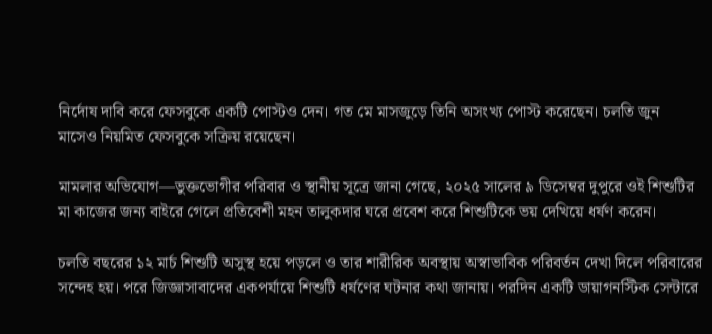নির্দোষ দাবি করে ফেসবুকে একটি পোস্টও দেন। গত মে মাসজুড়ে তিনি অসংখ্য পোস্ট করেছেন। চলতি জুন মাসেও নিয়মিত ফেসবুকে সক্রিয় রয়েছেন।

মামলার অভিযোগ—ভুক্তভোগীর পরিবার ও স্থানীয় সূত্রে জানা গেছে, ২০২৫ সালের ৯ ডিসেম্বর দুপুরে ওই শিশুটির মা কাজের জন্য বাইরে গেলে প্রতিবেশী মহন তালুকদার ঘরে প্রবেশ করে শিশুটিকে ভয় দেখিয়ে ধর্ষণ করেন।

চলতি বছরের ১২ মার্চ শিশুটি অসুস্থ হয়ে পড়লে ও তার শারীরিক অবস্থায় অস্বাভাবিক পরিবর্তন দেখা দিলে পরিবারের সন্দেহ হয়। পরে জিজ্ঞাসাবাদের একপর্যায়ে শিশুটি ধর্ষণের ঘটনার কথা জানায়। পরদিন একটি ডায়াগনস্টিক সেন্টারে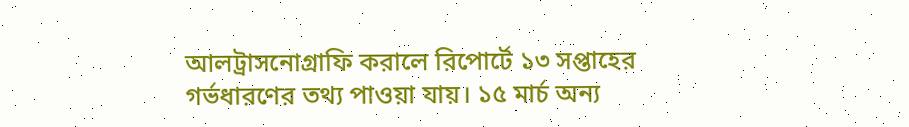আলট্রাসনোগ্রাফি করালে রিপোর্টে ১৩ সপ্তাহের গর্ভধারণের তথ্য পাওয়া যায়। ১৫ মার্চ অন্য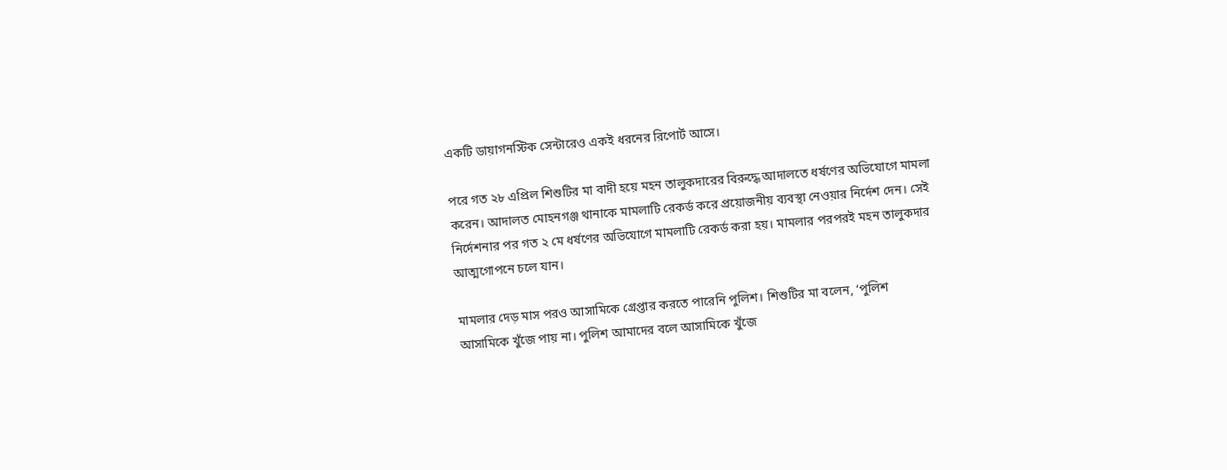একটি ডায়াগনস্টিক সেন্টারেও একই ধরনের রিপোর্ট আসে।

পরে গত ২৮ এপ্রিল শিশুটির মা বাদী হয়ে মহন তালুকদারের বিরুদ্ধে আদালতে ধর্ষণের অভিযোগে মামলা করেন। আদালত মোহনগঞ্জ থানাকে মামলাটি রেকর্ড করে প্রয়োজনীয় ব্যবস্থা নেওয়ার নির্দেশ দেন। সেই নির্দেশনার পর গত ২ মে ধর্ষণের অভিযোগে মামলাটি রেকর্ড করা হয়। মামলার পরপরই মহন তালুকদার আত্মগোপনে চলে যান।

মামলার দেড় মাস পরও আসামিকে গ্রেপ্তার করতে পারেনি পুলিশ। শিশুটির মা বলেন, ‘পুলিশ আসামিকে খুঁজে পায় না। পুলিশ আমাদের বলে আসামিকে খুঁজে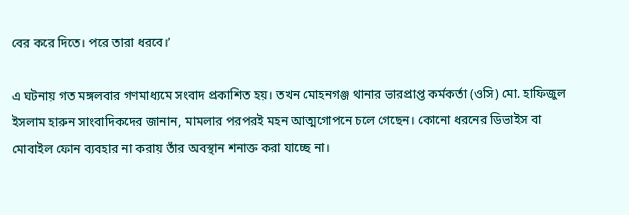বের করে দিতে। পরে তারা ধরবে।’

এ ঘটনায় গত মঙ্গলবার গণমাধ্যমে সংবাদ প্রকাশিত হয়। তখন মোহনগঞ্জ থানার ভারপ্রাপ্ত কর্মকর্তা (ওসি) মো. হাফিজুল ইসলাম হারুন সাংবাদিকদের জানান, মামলার পরপরই মহন আত্মগোপনে চলে গেছেন। কোনো ধরনের ডিভাইস বা মোবাইল ফোন ব্যবহার না করায় তাঁর অবস্থান শনাক্ত করা যাচ্ছে না।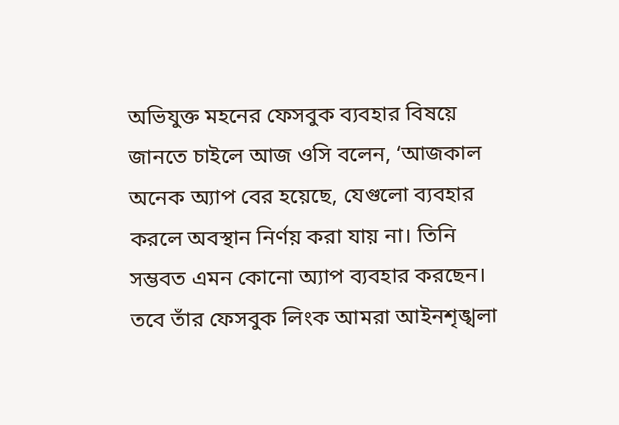অভিযুক্ত মহনের ফেসবুক ব্যবহার বিষয়ে জানতে চাইলে আজ ওসি বলেন, ‘আজকাল অনেক অ্যাপ বের হয়েছে, যেগুলো ব্যবহার করলে অবস্থান নির্ণয় করা যায় না। তিনি সম্ভবত এমন কোনো অ্যাপ ব্যবহার করছেন। তবে তাঁর ফেসবুক লিংক আমরা আইনশৃঙ্খলা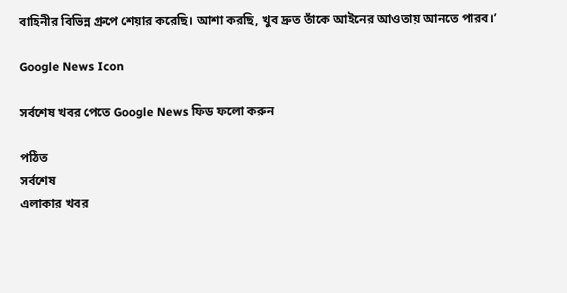বাহিনীর বিভিন্ন গ্রুপে শেয়ার করেছি। আশা করছি, খুব দ্রুত তাঁকে আইনের আওতায় আনতে পারব।’

Google News Icon

সর্বশেষ খবর পেতে Google News ফিড ফলো করুন

পঠিত
সর্বশেষ
এলাকার খবর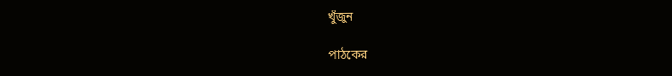খুঁজুন

পাঠকের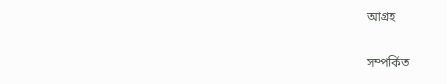আগ্রহ

সম্পর্কিত